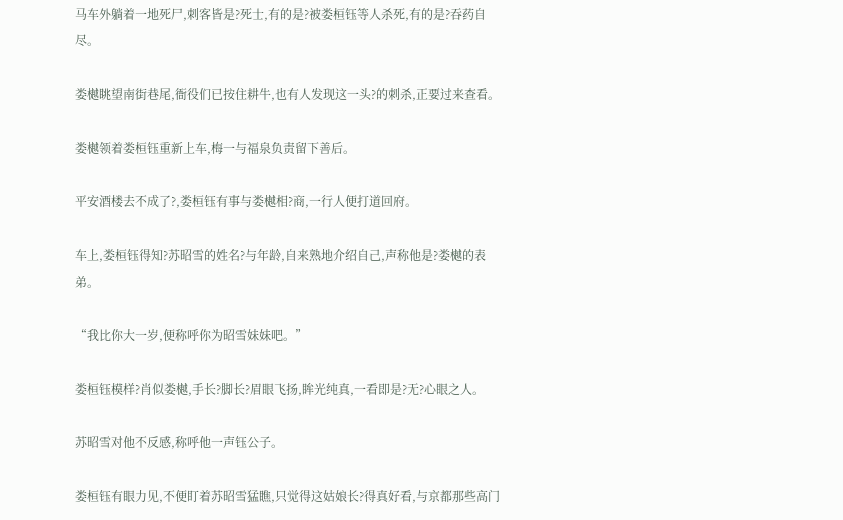马车外躺着一地死尸,刺客皆是?死士,有的是?被娄桓钰等人杀死,有的是?吞药自尽。

娄樾眺望南街巷尾,衙役们已按住耕牛,也有人发现这一头?的刺杀,正要过来查看。

娄樾领着娄桓钰重新上车,梅一与福泉负责留下善后。

平安酒楼去不成了?,娄桓钰有事与娄樾相?商,一行人便打道回府。

车上,娄桓钰得知?苏昭雪的姓名?与年龄,自来熟地介绍自己,声称他是?娄樾的表弟。

“我比你大一岁,便称呼你为昭雪妹妹吧。”

娄桓钰模样?肖似娄樾,手长?脚长?眉眼飞扬,眸光纯真,一看即是?无?心眼之人。

苏昭雪对他不反感,称呼他一声钰公子。

娄桓钰有眼力见,不便盯着苏昭雪猛瞧,只觉得这姑娘长?得真好看,与京都那些高门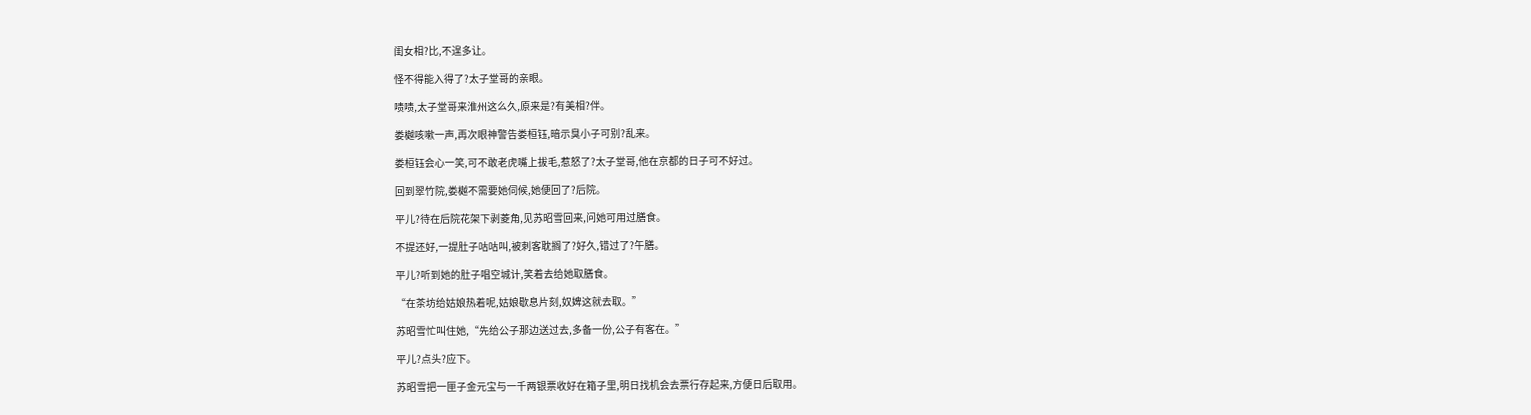闺女相?比,不遑多让。

怪不得能入得了?太子堂哥的亲眼。

啧啧,太子堂哥来淮州这么久,原来是?有美相?伴。

娄樾咳嗽一声,再次眼神警告娄桓钰,暗示臭小子可别?乱来。

娄桓钰会心一笑,可不敢老虎嘴上拔毛,惹怒了?太子堂哥,他在京都的日子可不好过。

回到翠竹院,娄樾不需要她伺候,她便回了?后院。

平儿?待在后院花架下剥菱角,见苏昭雪回来,问她可用过膳食。

不提还好,一提肚子咕咕叫,被刺客耽搁了?好久,错过了?午膳。

平儿?听到她的肚子唱空城计,笑着去给她取膳食。

“在茶坊给姑娘热着呢,姑娘歇息片刻,奴婢这就去取。”

苏昭雪忙叫住她,“先给公子那边送过去,多备一份,公子有客在。”

平儿?点头?应下。

苏昭雪把一匣子金元宝与一千两银票收好在箱子里,明日找机会去票行存起来,方便日后取用。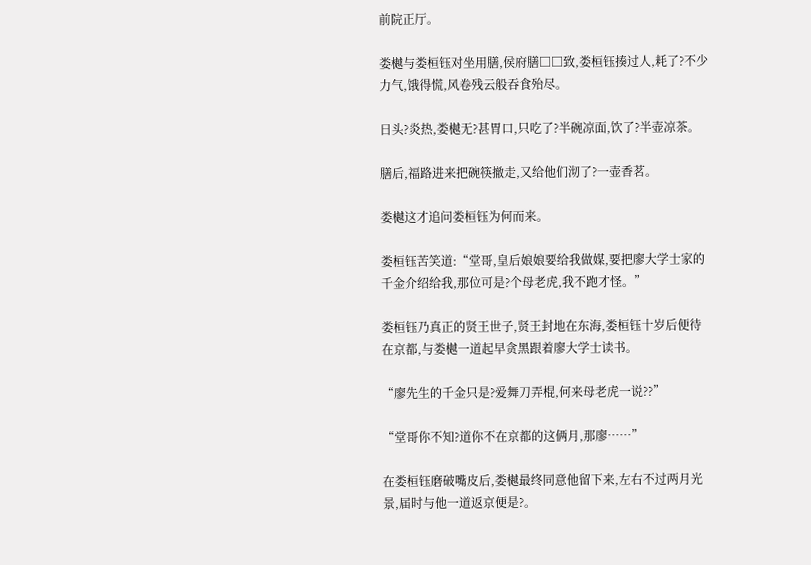前院正厅。

娄樾与娄桓钰对坐用膳,侯府膳□□致,娄桓钰揍过人,耗了?不少力气,饿得慌,风卷残云般吞食殆尽。

日头?炎热,娄樾无?甚胃口,只吃了?半碗凉面,饮了?半壶凉茶。

膳后,福路进来把碗筷撤走,又给他们沏了?一壶香茗。

娄樾这才追问娄桓钰为何而来。

娄桓钰苦笑道:“堂哥,皇后娘娘要给我做媒,要把廖大学士家的千金介绍给我,那位可是?个母老虎,我不跑才怪。”

娄桓钰乃真正的贤王世子,贤王封地在东海,娄桓钰十岁后便待在京都,与娄樾一道起早贪黑跟着廖大学士读书。

“廖先生的千金只是?爱舞刀弄棍,何来母老虎一说??”

“堂哥你不知?道你不在京都的这俩月,那廖……”

在娄桓钰磨破嘴皮后,娄樾最终同意他留下来,左右不过两月光景,届时与他一道返京便是?。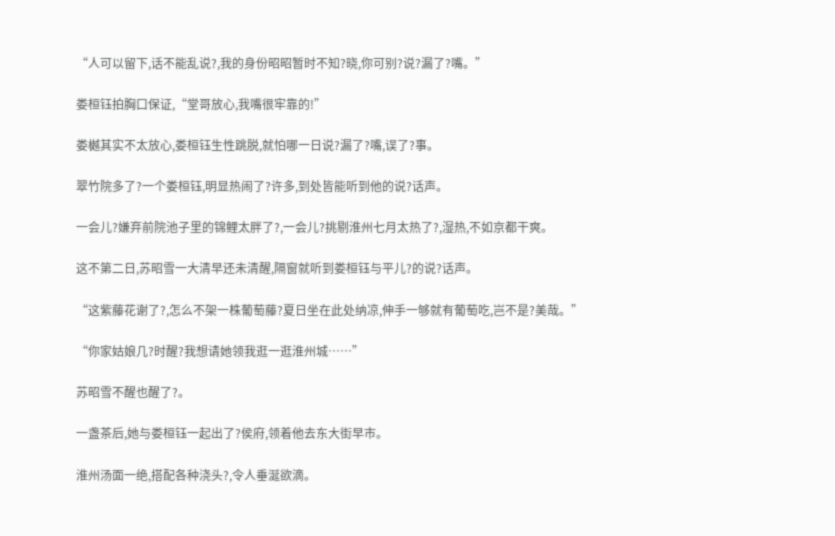“人可以留下,话不能乱说?,我的身份昭昭暂时不知?晓,你可别?说?漏了?嘴。”

娄桓钰拍胸口保证,“堂哥放心,我嘴很牢靠的!”

娄樾其实不太放心,娄桓钰生性跳脱,就怕哪一日说?漏了?嘴,误了?事。

翠竹院多了?一个娄桓钰,明显热闹了?许多,到处皆能听到他的说?话声。

一会儿?嫌弃前院池子里的锦鲤太胖了?,一会儿?挑剔淮州七月太热了?,湿热,不如京都干爽。

这不第二日,苏昭雪一大清早还未清醒,隔窗就听到娄桓钰与平儿?的说?话声。

“这紫藤花谢了?,怎么不架一株葡萄藤?夏日坐在此处纳凉,伸手一够就有葡萄吃,岂不是?美哉。”

“你家姑娘几?时醒?我想请她领我逛一逛淮州城……”

苏昭雪不醒也醒了?。

一盏茶后,她与娄桓钰一起出了?侯府,领着他去东大街早市。

淮州汤面一绝,搭配各种浇头?,令人垂涎欲滴。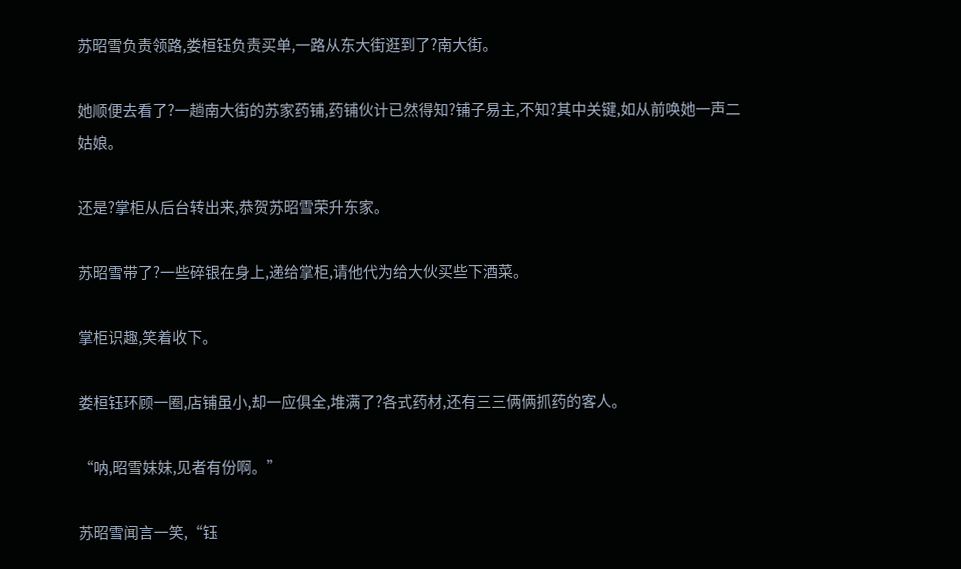苏昭雪负责领路,娄桓钰负责买单,一路从东大街逛到了?南大街。

她顺便去看了?一趟南大街的苏家药铺,药铺伙计已然得知?铺子易主,不知?其中关键,如从前唤她一声二姑娘。

还是?掌柜从后台转出来,恭贺苏昭雪荣升东家。

苏昭雪带了?一些碎银在身上,递给掌柜,请他代为给大伙买些下酒菜。

掌柜识趣,笑着收下。

娄桓钰环顾一圈,店铺虽小,却一应俱全,堆满了?各式药材,还有三三俩俩抓药的客人。

“呐,昭雪妹妹,见者有份啊。”

苏昭雪闻言一笑,“钰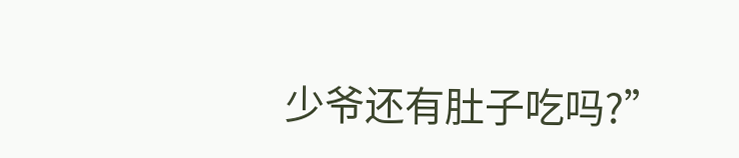少爷还有肚子吃吗?”